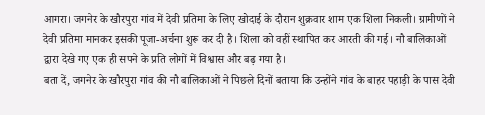आगरा। जगनेर के खौरपुरा गांव में देवी प्रतिमा के लिए खोदाई के दौरान शुक्रवार शाम एक शिला निकली। ग्रामीणों ने देवी प्रतिमा मानकर इसकी पूजा-अर्चना शुरू कर दी है। शिला को वहीं स्थापित कर आरती की गई। नौ बालिकाओं द्वारा देखे गए एक ही सपने के प्रति लोगों में विश्वास और बढ़ गया है।
बता दें, जगनेर के खौरपुरा गांव की नौ बालिकाओं ने पिछले दिनों बताया कि उन्होंने गांव के बाहर पहाड़ी के पास देवी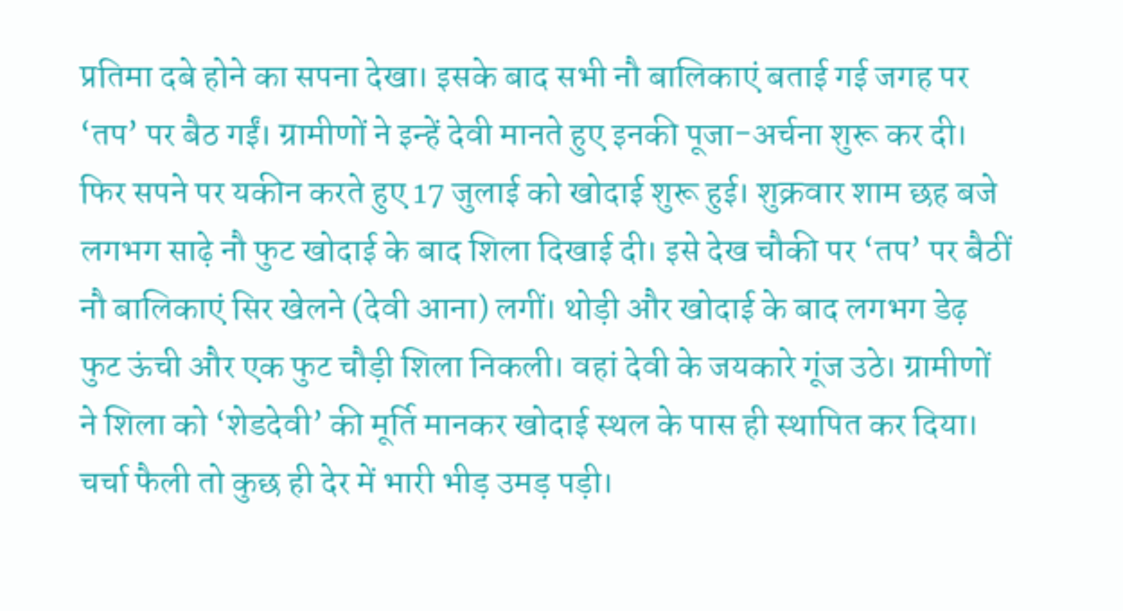प्रतिमा दबे होने का सपना देखा। इसके बाद सभी नौ बालिकाएं बताई गई जगह पर ‘तप’ पर बैठ गईं। ग्रामीणों ने इन्हें देवी मानते हुए इनकी पूजा-अर्चना शुरू कर दी। फिर सपने पर यकीन करते हुए 17 जुलाई को खोदाई शुरू हुई। शुक्रवार शाम छह बजे लगभग साढ़े नौ फुट खोदाई के बाद शिला दिखाई दी। इसे देख चौकी पर ‘तप’ पर बैठीं नौ बालिकाएं सिर खेलने (देवी आना) लगीं। थोड़ी और खोदाई के बाद लगभग डेढ़ फुट ऊंची और एक फुट चौड़ी शिला निकली। वहां देवी के जयकारे गूंज उठे। ग्रामीणों ने शिला को ‘शेडदेवी’ की मूर्ति मानकर खोदाई स्थल के पास ही स्थापित कर दिया। चर्चा फैली तो कुछ ही देर में भारी भीड़ उमड़ पड़ी।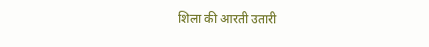शिला की आरती उतारी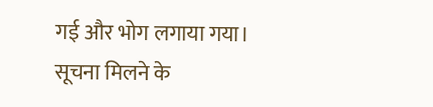गई और भोग लगाया गया। सूचना मिलने के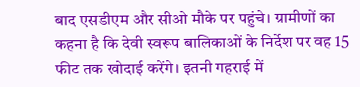बाद एसडीएम और सीओ मौके पर पहुंचे। ग्रामीणों का कहना है कि देवी स्वरूप बालिकाओं के निर्देश पर वह 15 फीट तक खोदाई करेंगे। इतनी गहराई में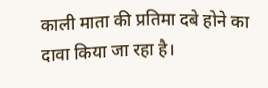काली माता की प्रतिमा दबे होने का दावा किया जा रहा है।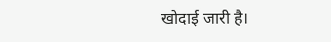खोदाई जारी है।